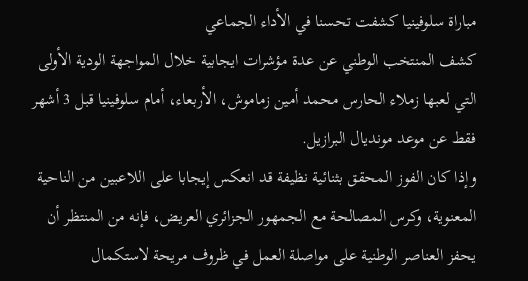مباراة سلوفينيا كشفت تحسنا في الأداء الجماعي
كشف المنتخب الوطني عن عدة مؤشرات ايجابية خلال المواجهة الودية الأولى التي لعبها زملاء الحارس محمد أمين زماموش، الأربعاء، أمام سلوفينيا قبل 3 أشهر فقط عن موعد مونديال البرازيل.
وإذا كان الفوز المحقق بثنائية نظيفة قد انعكس إيجابا على اللاعبين من الناحية المعنوية، وكرس المصالحة مع الجمهور الجزائري العريض، فإنه من المنتظر أن يحفز العناصر الوطنية على مواصلة العمل في ظروف مريحة لاستكمال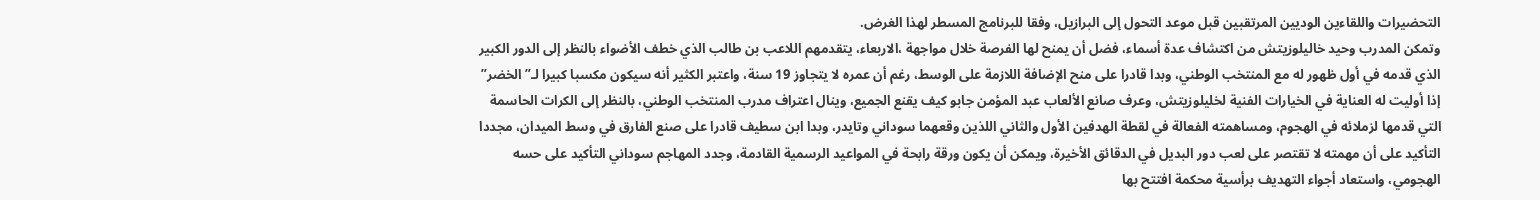التحضيرات واللقاءين الوديين المرتقبين قبل موعد التحول إلى البرازيل، وفقا للبرنامج المسطر لهذا الغرض.
وتمكن المدرب وحيد خاليلوزيتش من اكتشاف عدة أسماء، فضل أن يمنح لها الفرصة خلال مواجهة ،الاربعاء، يتقدمهم اللاعب بن طالب الذي خطف الأضواء بالنظر إلى الدور الكبير الذي قدمه في أول ظهور له مع المنتخب الوطني، وبدا قادرا على منح الإضافة اللازمة على الوسط، رغم أن عمره لا يتجاوز 19 سنة، واعتبر الكثير أنه سيكون مكسبا كبيرا لـ”الخضر” إذا أوليت له العناية في الخيارات الفنية لخليلوزيتش، وعرف صانع الألعاب عبد المؤمن جابو كيف يقنع الجميع، وينال اعتراف مدرب المنتخب الوطني، بالنظر إلى الكرات الحاسمة التي قدمها لزملائه في الهجوم، ومساهمته الفعالة في لقطة الهدفين الأول والثاني اللذين وقعهما سوداني وتايدر، وبدا ابن سطيف قادرا على صنع الفارق في وسط الميدان، مجددا التأكيد على أن مهمته لا تقتصر على لعب دور البديل في الدقائق الأخيرة، ويمكن أن يكون ورقة رابحة في المواعيد الرسمية القادمة، وجدد المهاجم سوداني التأكيد على حسه الهجومي، واستعاد أجواء التهديف برأسية محكمة افتتح بها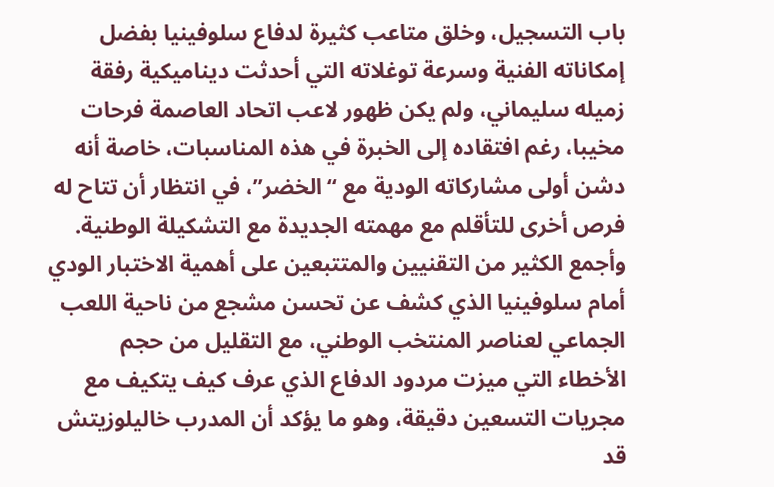باب التسجيل، وخلق متاعب كثيرة لدفاع سلوفينيا بفضل إمكاناته الفنية وسرعة توغلاته التي أحدثت ديناميكية رفقة زميله سليماني، ولم يكن ظهور لاعب اتحاد العاصمة فرحات مخيبا، رغم افتقاده إلى الخبرة في هذه المناسبات، خاصة أنه دشن أولى مشاركاته الودية مع “الخضر”، في انتظار أن تتاح له فرص أخرى للتأقلم مع مهمته الجديدة مع التشكيلة الوطنية.
وأجمع الكثير من التقنيين والمتتبعين على أهمية الاختبار الودي أمام سلوفينيا الذي كشف عن تحسن مشجع من ناحية اللعب الجماعي لعناصر المنتخب الوطني، مع التقليل من حجم الأخطاء التي ميزت مردود الدفاع الذي عرف كيف يتكيف مع مجريات التسعين دقيقة، وهو ما يؤكد أن المدرب خاليلوزيتش قد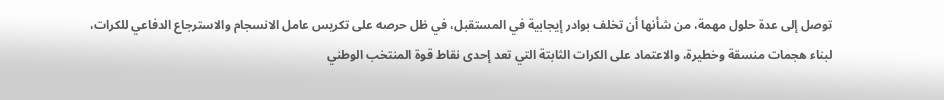توصل إلى عدة حلول مهمة، من شأنها أن تخلف بوادر إيجابية في المستقبل، في ظل حرصه على تكريس عامل الانسجام والاسترجاع الدفاعي للكرات، لبناء هجمات منسقة وخطيرة، والاعتماد على الكرات الثابتة التي تعد إحدى نقاط قوة المنتخب الوطني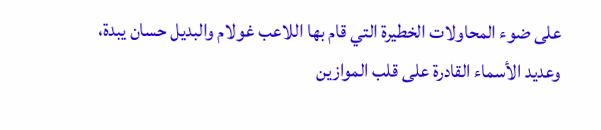على ضوء المحاولات الخطيرة التي قام بها اللاعب غولام والبديل حسان يبدة، وعديد الأسماء القادرة على قلب الموازين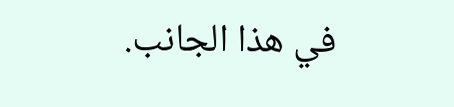في هذا الجانب.